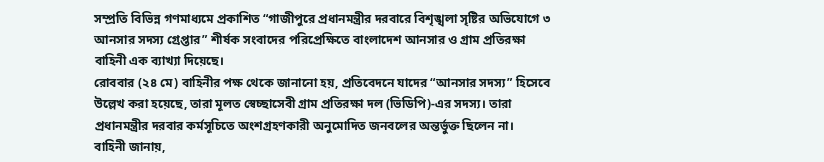সম্প্রতি বিভিন্ন গণমাধ্যমে প্রকাশিত “গাজীপুরে প্রধানমন্ত্রীর দরবারে বিশৃঙ্খলা সৃষ্টির অভিযোগে ৩ আনসার সদস্য গ্রেপ্তার” শীর্ষক সংবাদের পরিপ্রেক্ষিতে বাংলাদেশ আনসার ও গ্রাম প্রতিরক্ষা বাহিনী এক ব্যাখ্যা দিয়েছে।
রোববার (২৪ মে) বাহিনীর পক্ষ থেকে জানানো হয়, প্রতিবেদনে যাদের “আনসার সদস্য” হিসেবে উল্লেখ করা হয়েছে, তারা মূলত স্বেচ্ছাসেবী গ্রাম প্রতিরক্ষা দল (ভিডিপি)-এর সদস্য। তারা প্রধানমন্ত্রীর দরবার কর্মসূচিতে অংশগ্রহণকারী অনুমোদিত জনবলের অন্তর্ভুক্ত ছিলেন না।
বাহিনী জানায়,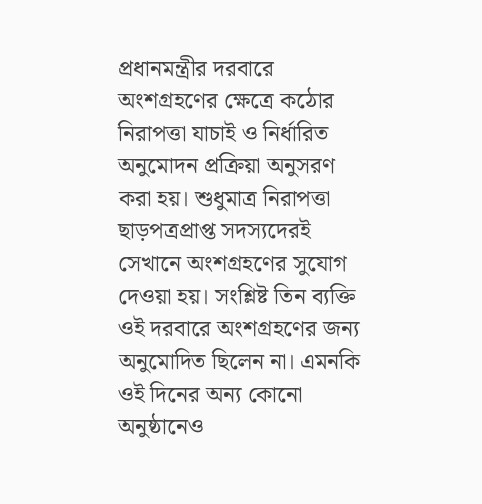প্রধানমন্ত্রীর দরবারে অংশগ্রহণের ক্ষেত্রে কঠোর নিরাপত্তা যাচাই ও নির্ধারিত অনুমোদন প্রক্রিয়া অনুসরণ করা হয়। শুধুমাত্র নিরাপত্তা ছাড়পত্রপ্রাপ্ত সদস্যদেরই সেখানে অংশগ্রহণের সুযোগ দেওয়া হয়। সংশ্লিষ্ট তিন ব্যক্তি ওই দরবারে অংশগ্রহণের জন্য অনুমোদিত ছিলেন না। এমনকি ওই দিনের অন্য কোনো অনুষ্ঠানেও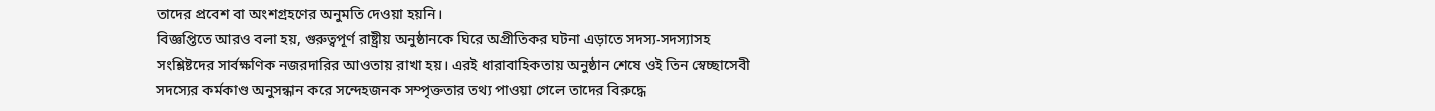তাদের প্রবেশ বা অংশগ্রহণের অনুমতি দেওয়া হয়নি।
বিজ্ঞপ্তিতে আরও বলা হয়, গুরুত্বপূর্ণ রাষ্ট্রীয় অনুষ্ঠানকে ঘিরে অপ্রীতিকর ঘটনা এড়াতে সদস্য-সদস্যাসহ সংশ্লিষ্টদের সার্বক্ষণিক নজরদারির আওতায় রাখা হয়। এরই ধারাবাহিকতায় অনুষ্ঠান শেষে ওই তিন স্বেচ্ছাসেবী সদস্যের কর্মকাণ্ড অনুসন্ধান করে সন্দেহজনক সম্পৃক্ততার তথ্য পাওয়া গেলে তাদের বিরুদ্ধে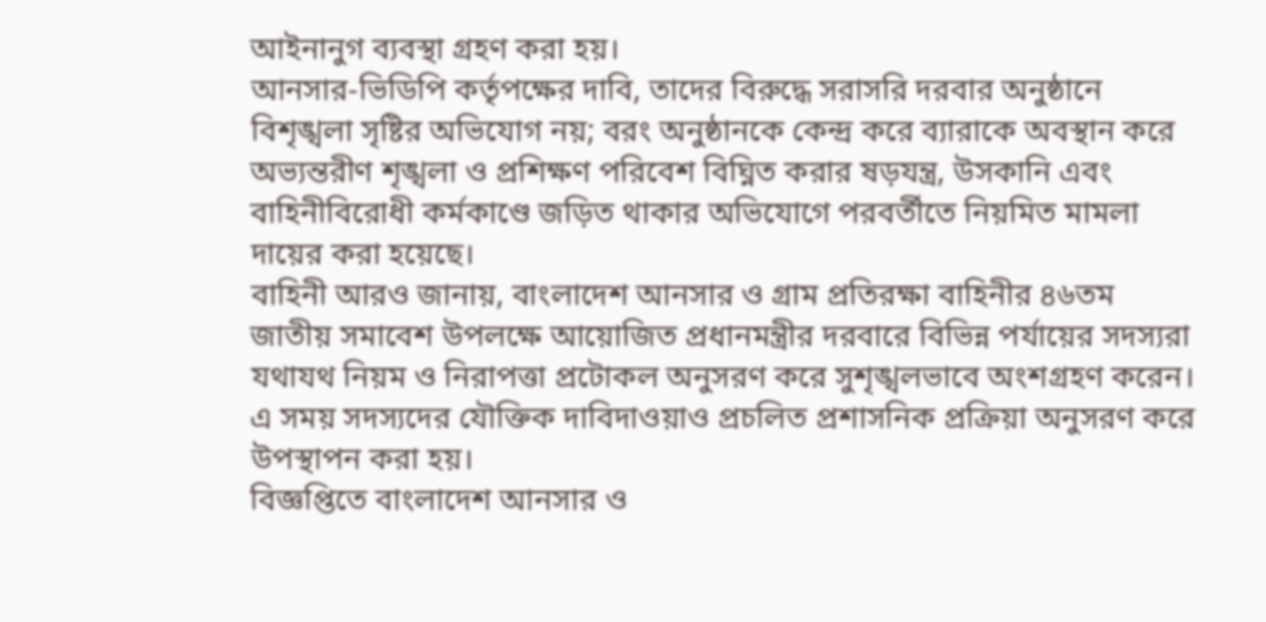আইনানুগ ব্যবস্থা গ্রহণ করা হয়।
আনসার-ভিডিপি কর্তৃপক্ষের দাবি, তাদের বিরুদ্ধে সরাসরি দরবার অনুষ্ঠানে বিশৃঙ্খলা সৃষ্টির অভিযোগ নয়; বরং অনুষ্ঠানকে কেন্দ্র করে ব্যারাকে অবস্থান করে অভ্যন্তরীণ শৃঙ্খলা ও প্রশিক্ষণ পরিবেশ বিঘ্নিত করার ষড়যন্ত্র, উসকানি এবং বাহিনীবিরোধী কর্মকাণ্ডে জড়িত থাকার অভিযোগে পরবর্তীতে নিয়মিত মামলা দায়ের করা হয়েছে।
বাহিনী আরও জানায়, বাংলাদেশ আনসার ও গ্রাম প্রতিরক্ষা বাহিনীর ৪৬তম জাতীয় সমাবেশ উপলক্ষে আয়োজিত প্রধানমন্ত্রীর দরবারে বিভিন্ন পর্যায়ের সদস্যরা যথাযথ নিয়ম ও নিরাপত্তা প্রটোকল অনুসরণ করে সুশৃঙ্খলভাবে অংশগ্রহণ করেন। এ সময় সদস্যদের যৌক্তিক দাবিদাওয়াও প্রচলিত প্রশাসনিক প্রক্রিয়া অনুসরণ করে উপস্থাপন করা হয়।
বিজ্ঞপ্তিতে বাংলাদেশ আনসার ও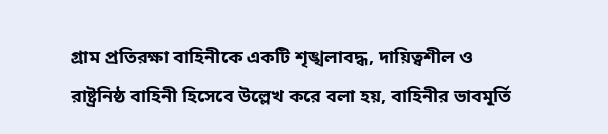গ্রাম প্রতিরক্ষা বাহিনীকে একটি শৃঙ্খলাবদ্ধ, দায়িত্বশীল ও রাষ্ট্রনিষ্ঠ বাহিনী হিসেবে উল্লেখ করে বলা হয়, বাহিনীর ভাবমূর্তি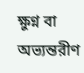ক্ষুণ্ন বা অভ্যন্তরীণ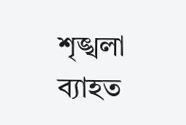শৃঙ্খলা ব্যাহত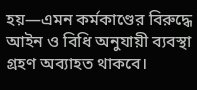হয়—এমন কর্মকাণ্ডের বিরুদ্ধে আইন ও বিধি অনুযায়ী ব্যবস্থা গ্রহণ অব্যাহত থাকবে।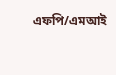এফপি/এমআই